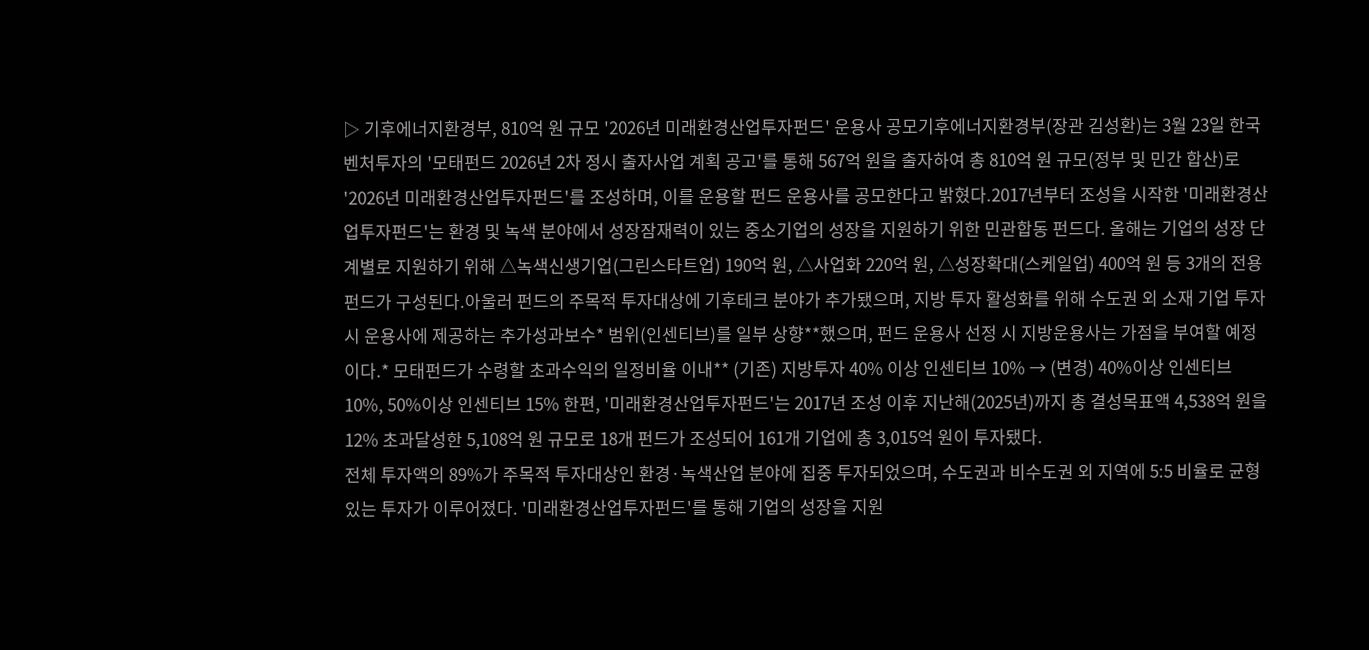▷ 기후에너지환경부, 810억 원 규모 '2026년 미래환경산업투자펀드' 운용사 공모기후에너지환경부(장관 김성환)는 3월 23일 한국벤처투자의 '모태펀드 2026년 2차 정시 출자사업 계획 공고'를 통해 567억 원을 출자하여 총 810억 원 규모(정부 및 민간 합산)로 '2026년 미래환경산업투자펀드'를 조성하며, 이를 운용할 펀드 운용사를 공모한다고 밝혔다.2017년부터 조성을 시작한 '미래환경산업투자펀드'는 환경 및 녹색 분야에서 성장잠재력이 있는 중소기업의 성장을 지원하기 위한 민관합동 펀드다. 올해는 기업의 성장 단계별로 지원하기 위해 △녹색신생기업(그린스타트업) 190억 원, △사업화 220억 원, △성장확대(스케일업) 400억 원 등 3개의 전용 펀드가 구성된다.아울러 펀드의 주목적 투자대상에 기후테크 분야가 추가됐으며, 지방 투자 활성화를 위해 수도권 외 소재 기업 투자 시 운용사에 제공하는 추가성과보수* 범위(인센티브)를 일부 상향**했으며, 펀드 운용사 선정 시 지방운용사는 가점을 부여할 예정이다.* 모태펀드가 수령할 초과수익의 일정비율 이내** (기존) 지방투자 40% 이상 인센티브 10% → (변경) 40%이상 인센티브 10%, 50%이상 인센티브 15% 한편, '미래환경산업투자펀드'는 2017년 조성 이후 지난해(2025년)까지 총 결성목표액 4,538억 원을 12% 초과달성한 5,108억 원 규모로 18개 펀드가 조성되어 161개 기업에 총 3,015억 원이 투자됐다.
전체 투자액의 89%가 주목적 투자대상인 환경·녹색산업 분야에 집중 투자되었으며, 수도권과 비수도권 외 지역에 5:5 비율로 균형있는 투자가 이루어졌다. '미래환경산업투자펀드'를 통해 기업의 성장을 지원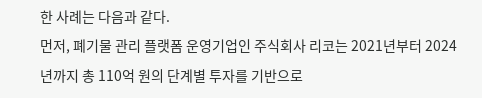한 사례는 다음과 같다.
먼저, 폐기물 관리 플랫폼 운영기업인 주식회사 리코는 2021년부터 2024년까지 총 110억 원의 단계별 투자를 기반으로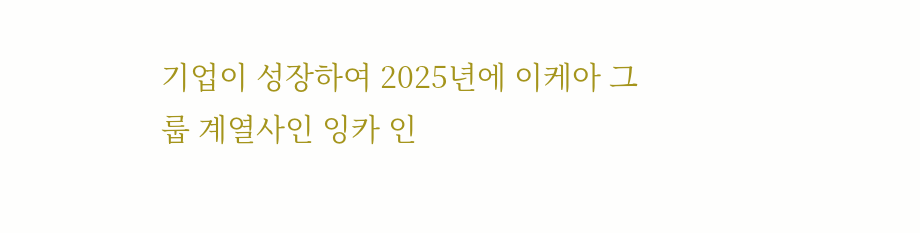기업이 성장하여 2025년에 이케아 그룹 계열사인 잉카 인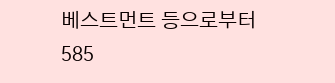베스트먼트 등으로부터 585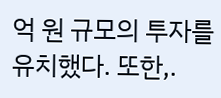억 원 규모의 투자를 유치했다. 또한,.